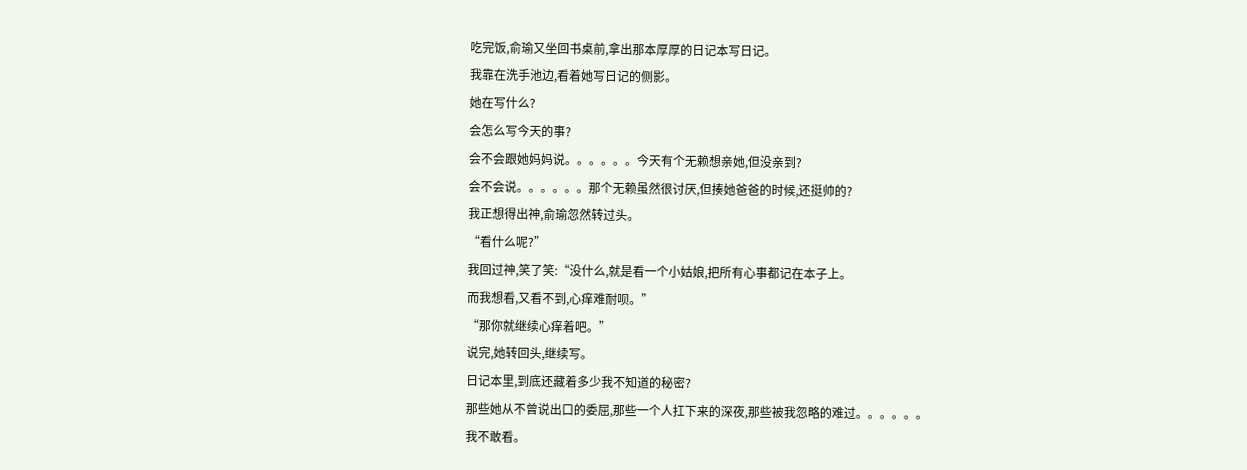吃完饭,俞瑜又坐回书桌前,拿出那本厚厚的日记本写日记。
我靠在洗手池边,看着她写日记的侧影。
她在写什么?
会怎么写今天的事?
会不会跟她妈妈说。。。。。。今天有个无赖想亲她,但没亲到?
会不会说。。。。。。那个无赖虽然很讨厌,但揍她爸爸的时候,还挺帅的?
我正想得出神,俞瑜忽然转过头。
“看什么呢?”
我回过神,笑了笑:“没什么,就是看一个小姑娘,把所有心事都记在本子上。
而我想看,又看不到,心痒难耐呗。”
“那你就继续心痒着吧。”
说完,她转回头,继续写。
日记本里,到底还藏着多少我不知道的秘密?
那些她从不曾说出口的委屈,那些一个人扛下来的深夜,那些被我忽略的难过。。。。。。
我不敢看。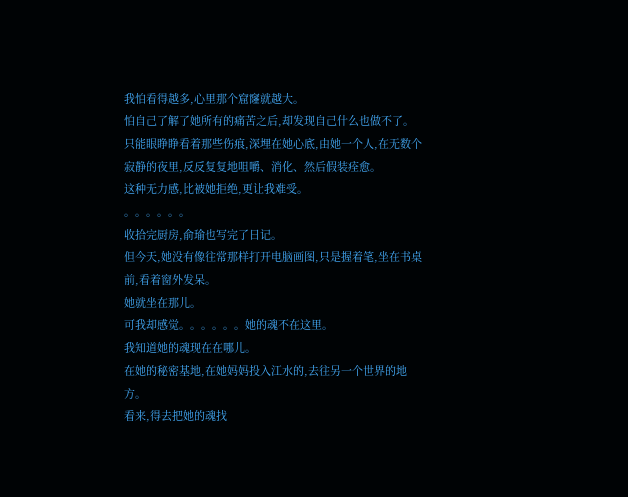我怕看得越多,心里那个窟窿就越大。
怕自己了解了她所有的痛苦之后,却发现自己什么也做不了。
只能眼睁睁看着那些伤痕,深埋在她心底,由她一个人,在无数个寂静的夜里,反反复复地咀嚼、消化、然后假装痊愈。
这种无力感,比被她拒绝,更让我难受。
。。。。。。
收拾完厨房,俞瑜也写完了日记。
但今天,她没有像往常那样打开电脑画图,只是握着笔,坐在书桌前,看着窗外发呆。
她就坐在那儿。
可我却感觉。。。。。。她的魂不在这里。
我知道她的魂现在在哪儿。
在她的秘密基地,在她妈妈投入江水的,去往另一个世界的地方。
看来,得去把她的魂找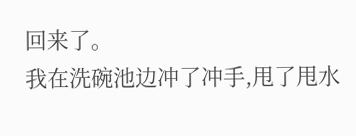回来了。
我在洗碗池边冲了冲手,甩了甩水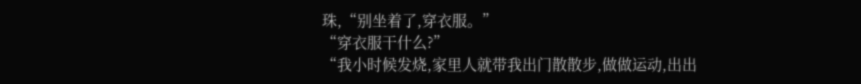珠,“别坐着了,穿衣服。”
“穿衣服干什么?”
“我小时候发烧,家里人就带我出门散散步,做做运动,出出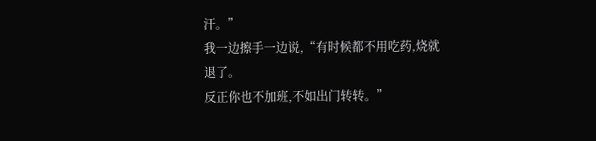汗。”
我一边擦手一边说,“有时候都不用吃药,烧就退了。
反正你也不加班,不如出门转转。”